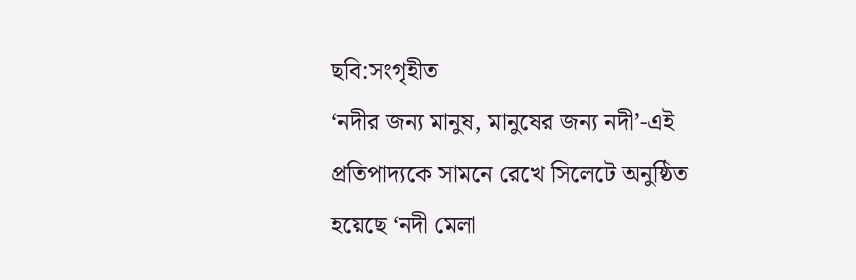ছবি:সংগৃহীত
‘নদীর জন্য মানুষ, মানুষের জন্য নদী’-এই প্রতিপাদ্যকে সামনে রেখে সিলেটে অনুষ্ঠিত হয়েছে ‘নদী মেলা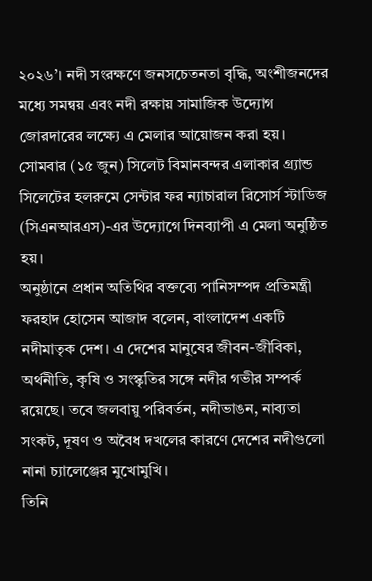২০২৬’। নদী সংরক্ষণে জনসচেতনতা বৃদ্ধি, অংশীজনদের মধ্যে সমন্বয় এবং নদী রক্ষায় সামাজিক উদ্যোগ জোরদারের লক্ষ্যে এ মেলার আয়োজন করা হয়।
সোমবার (১৫ জুন) সিলেট বিমানবন্দর এলাকার গ্র্যান্ড সিলেটের হলরুমে সেন্টার ফর ন্যাচারাল রিসোর্স স্টাডিজ (সিএনআরএস)-এর উদ্যোগে দিনব্যাপী এ মেলা অনুষ্ঠিত হয়।
অনুষ্ঠানে প্রধান অতিথির বক্তব্যে পানিসম্পদ প্রতিমন্ত্রী ফরহাদ হোসেন আজাদ বলেন, বাংলাদেশ একটি নদীমাতৃক দেশ। এ দেশের মানুষের জীবন-জীবিকা, অর্থনীতি, কৃষি ও সংস্কৃতির সঙ্গে নদীর গভীর সম্পর্ক রয়েছে। তবে জলবায়ু পরিবর্তন, নদীভাঙন, নাব্যতা সংকট, দূষণ ও অবৈধ দখলের কারণে দেশের নদীগুলো নানা চ্যালেঞ্জের মুখোমুখি।
তিনি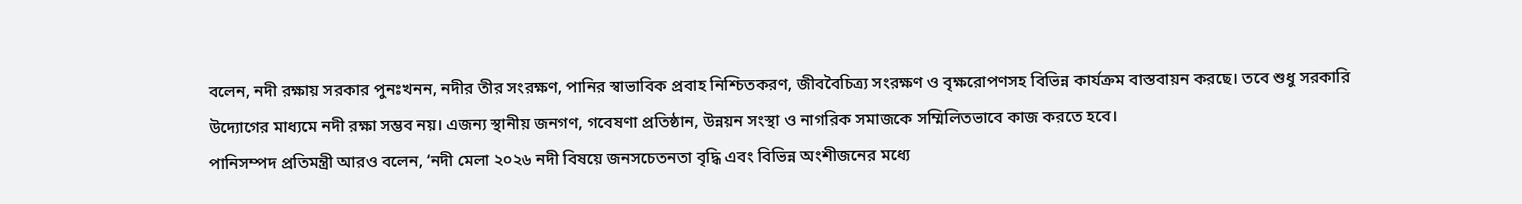বলেন, নদী রক্ষায় সরকার পুনঃখনন, নদীর তীর সংরক্ষণ, পানির স্বাভাবিক প্রবাহ নিশ্চিতকরণ, জীববৈচিত্র্য সংরক্ষণ ও বৃক্ষরোপণসহ বিভিন্ন কার্যক্রম বাস্তবায়ন করছে। তবে শুধু সরকারি উদ্যোগের মাধ্যমে নদী রক্ষা সম্ভব নয়। এজন্য স্থানীয় জনগণ, গবেষণা প্রতিষ্ঠান, উন্নয়ন সংস্থা ও নাগরিক সমাজকে সম্মিলিতভাবে কাজ করতে হবে।
পানিসম্পদ প্রতিমন্ত্রী আরও বলেন, ‘নদী মেলা ২০২৬ নদী বিষয়ে জনসচেতনতা বৃদ্ধি এবং বিভিন্ন অংশীজনের মধ্যে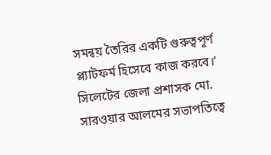সমন্বয় তৈরির একটি গুরুত্বপূর্ণ প্ল্যাটফর্ম হিসেবে কাজ করবে।’
সিলেটের জেলা প্রশাসক মো. সারওয়ার আলমের সভাপতিত্বে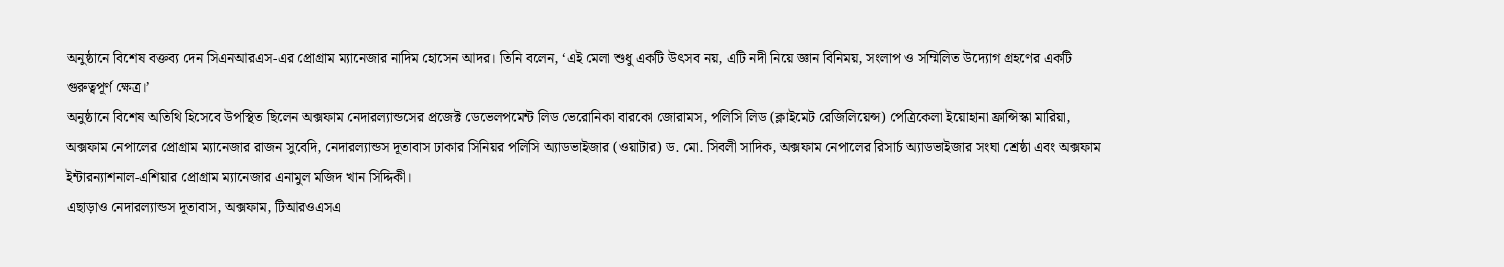অনুষ্ঠানে বিশেষ বক্তব্য দেন সিএনআরএস-এর প্রোগ্রাম ম্যানেজার নাদিম হোসেন আদর। তিনি বলেন, ‘এই মেলা শুধু একটি উৎসব নয়, এটি নদী নিয়ে জ্ঞান বিনিময়, সংলাপ ও সম্মিলিত উদ্যোগ গ্রহণের একটি গুরুত্বপূর্ণ ক্ষেত্র।’
অনুষ্ঠানে বিশেষ অতিথি হিসেবে উপস্থিত ছিলেন অক্সফাম নেদারল্যান্ডসের প্রজেক্ট ডেভেলপমেন্ট লিড ভেরোনিকা বারকো জোরামস, পলিসি লিড (ক্লাইমেট রেজিলিয়েন্স) পেত্রিকেলা ইয়োহানা ফ্রান্সিস্কা মারিয়া, অক্সফাম নেপালের প্রোগ্রাম ম্যানেজার রাজন সুবেদি, নেদারল্যান্ডস দূতাবাস ঢাকার সিনিয়র পলিসি অ্যাডভাইজার (ওয়াটার) ড. মো. সিবলী সাদিক, অক্সফাম নেপালের রিসার্চ অ্যাডভাইজার সংঘা শ্রেষ্ঠা এবং অক্সফাম ইন্টারন্যাশনাল-এশিয়ার প্রোগ্রাম ম্যানেজার এনামুল মজিদ খান সিদ্দিকী।
এছাড়াও নেদারল্যান্ডস দূতাবাস, অক্সফাম, টিআরওএসএ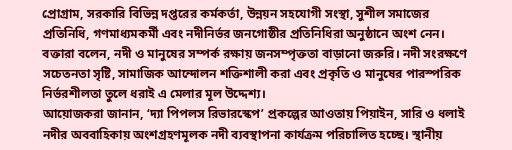প্রোগ্রাম, সরকারি বিভিন্ন দপ্তরের কর্মকর্তা, উন্নয়ন সহযোগী সংস্থা, সুশীল সমাজের প্রতিনিধি, গণমাধ্যমকর্মী এবং নদীনির্ভর জনগোষ্ঠীর প্রতিনিধিরা অনুষ্ঠানে অংশ নেন।
বক্তারা বলেন, নদী ও মানুষের সম্পর্ক রক্ষায় জনসম্পৃক্ততা বাড়ানো জরুরি। নদী সংরক্ষণে সচেতনতা সৃষ্টি, সামাজিক আন্দোলন শক্তিশালী করা এবং প্রকৃতি ও মানুষের পারস্পরিক নির্ভরশীলতা তুলে ধরাই এ মেলার মূল উদ্দেশ্য।
আয়োজকরা জানান, ‘দ্যা পিপলস রিভারস্কেপ’ প্রকল্পের আওতায় পিয়াইন, সারি ও ধলাই নদীর অববাহিকায় অংশগ্রহণমূলক নদী ব্যবস্থাপনা কার্যক্রম পরিচালিত হচ্ছে। স্থানীয়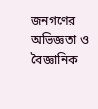জনগণের অভিজ্ঞতা ও বৈজ্ঞানিক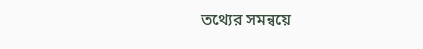তথ্যের সমন্বয়ে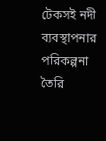টেকসই নদী ব্যবস্থাপনার পরিকল্পনা তৈরি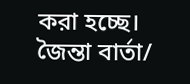করা হচ্ছে।
জৈন্তা বার্তা/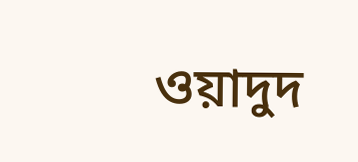ওয়াদুদ